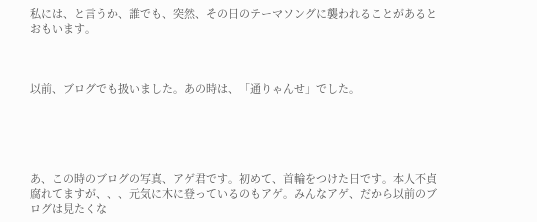私には、と言うか、誰でも、突然、その日のテーマソングに襲われることがあるとおもいます。



以前、ブログでも扱いました。あの時は、「通りゃんせ」でした。





あ、この時のブログの写真、アゲ君です。初めて、首輪をつけた日です。本人不貞腐れてますが、、、元気に木に登っているのもアゲ。みんなアゲ、だから以前のブログは見たくな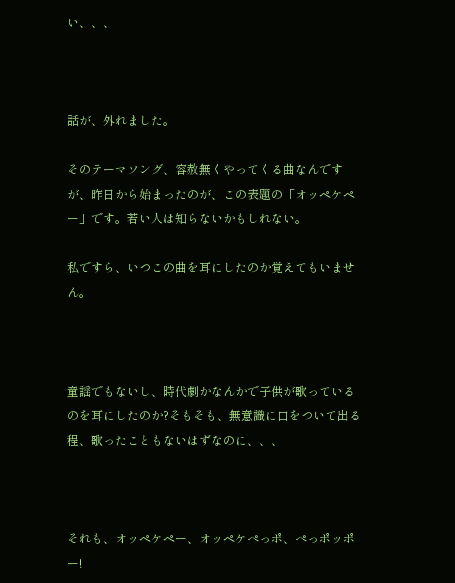い、、、



話が、外れました。

そのテーマソング、容赦無くやってくる曲なんですが、昨日から始まったのが、この表題の「オッペケペー」です。若い人は知らないかもしれない。

私ですら、いつこの曲を耳にしたのか覚えてもいません。



童謡でもないし、時代劇かなんかで子供が歌っているのを耳にしたのか?そもそも、無意識に口をついて出る程、歌ったこともないはずなのに、、、



それも、オッペケペー、オッペケぺっポ、ぺっポッポー!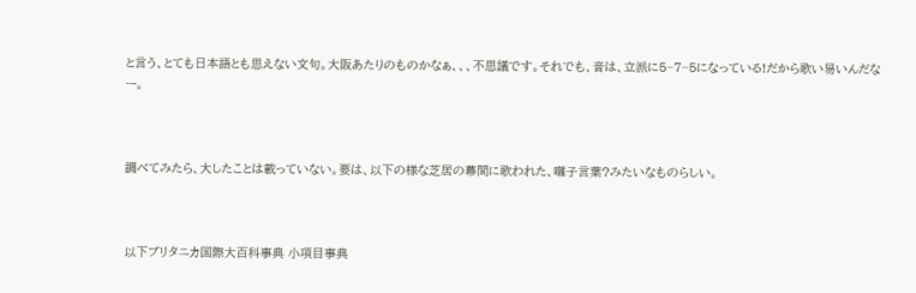と言う、とても日本語とも思えない文句。大阪あたりのものかなぁ、、、不思議です。それでも、音は、立派に5−7−5になっている!だから歌い易いんだなー。



調べてみたら、大したことは載っていない。要は、以下の様な芝居の幕間に歌われた、囃子言葉?みたいなものらしい。



以下ブリタニカ国際大百科事典 小項目事典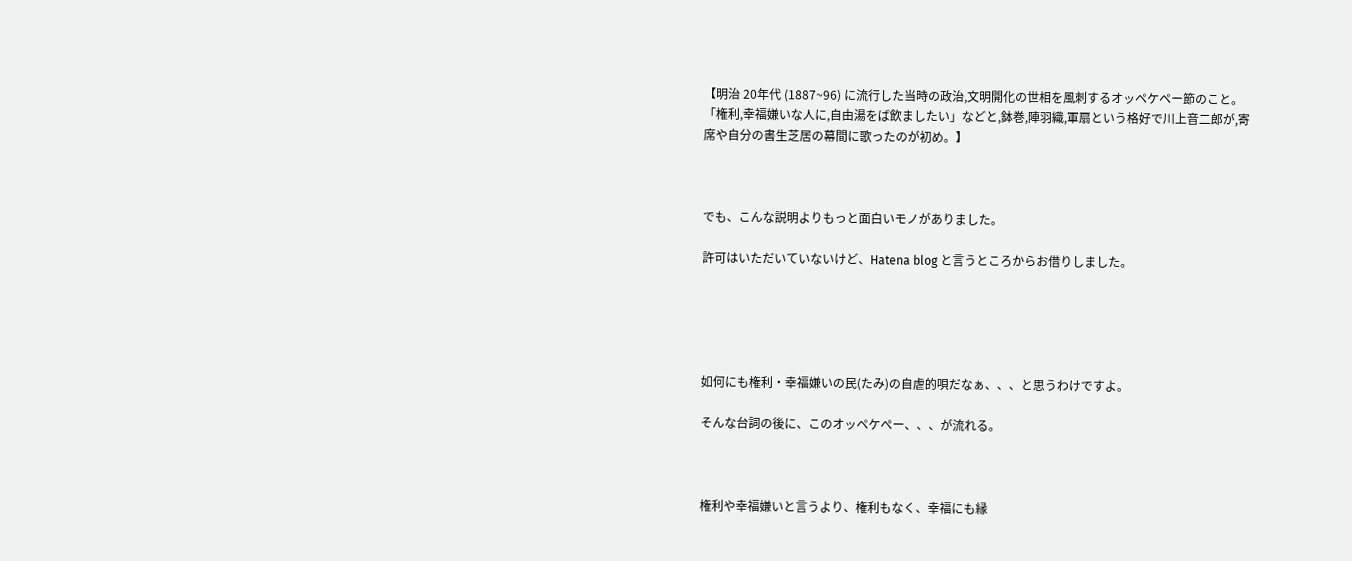【明治 20年代 (1887~96) に流行した当時の政治,文明開化の世相を風刺するオッペケペー節のこと。 「権利,幸福嫌いな人に,自由湯をば飲ましたい」などと,鉢巻,陣羽織,軍扇という格好で川上音二郎が,寄席や自分の書生芝居の幕間に歌ったのが初め。】



でも、こんな説明よりもっと面白いモノがありました。

許可はいただいていないけど、Hatena blog と言うところからお借りしました。





如何にも権利・幸福嫌いの民(たみ)の自虐的唄だなぁ、、、と思うわけですよ。

そんな台詞の後に、このオッペケぺー、、、が流れる。



権利や幸福嫌いと言うより、権利もなく、幸福にも縁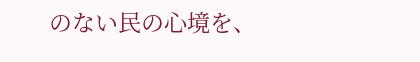のない民の心境を、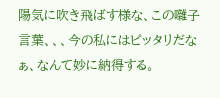陽気に吹き飛ばす様な、この囃子言葉、、、今の私にはピッタリだなぁ、なんて妙に納得する。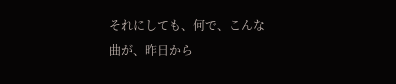それにしても、何で、こんな曲が、昨日から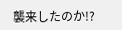襲来したのか!?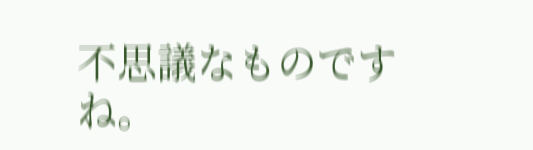不思議なものですね。